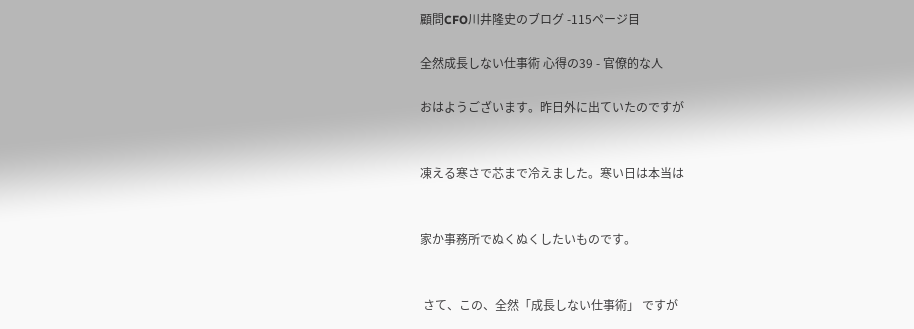顧問CFO川井隆史のブログ -115ページ目

全然成長しない仕事術 心得の39 - 官僚的な人

おはようございます。昨日外に出ていたのですが


凍える寒さで芯まで冷えました。寒い日は本当は


家か事務所でぬくぬくしたいものです。


 さて、この、全然「成長しない仕事術」 ですが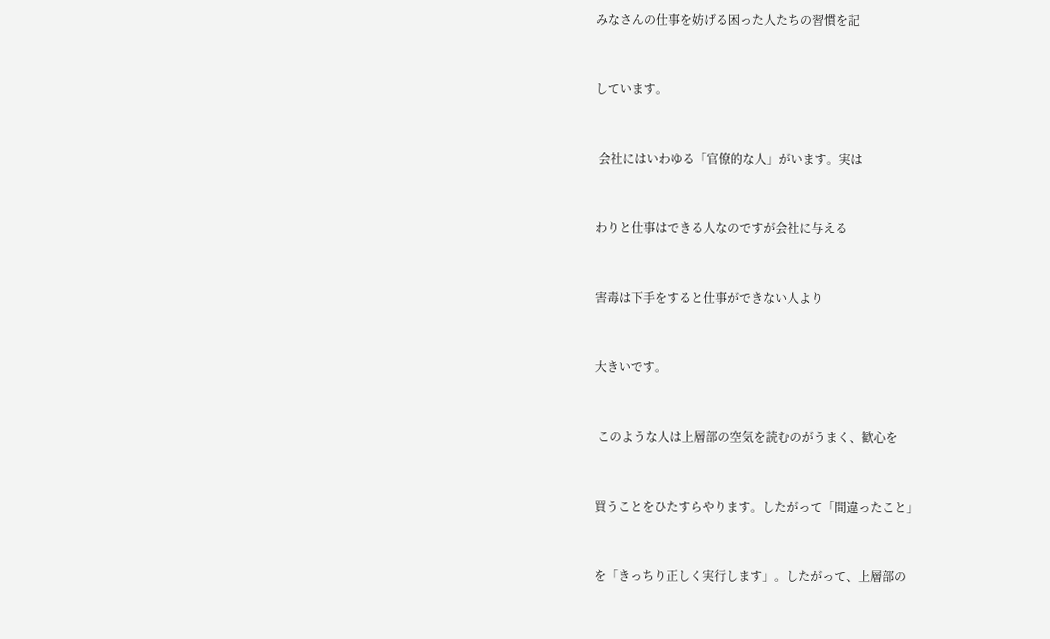みなさんの仕事を妨げる困った人たちの習慣を記


しています。


 会社にはいわゆる「官僚的な人」がいます。実は


わりと仕事はできる人なのですが会社に与える


害毒は下手をすると仕事ができない人より


大きいです。


 このような人は上層部の空気を読むのがうまく、歓心を


買うことをひたすらやります。したがって「間違ったこと」


を「きっちり正しく実行します」。したがって、上層部の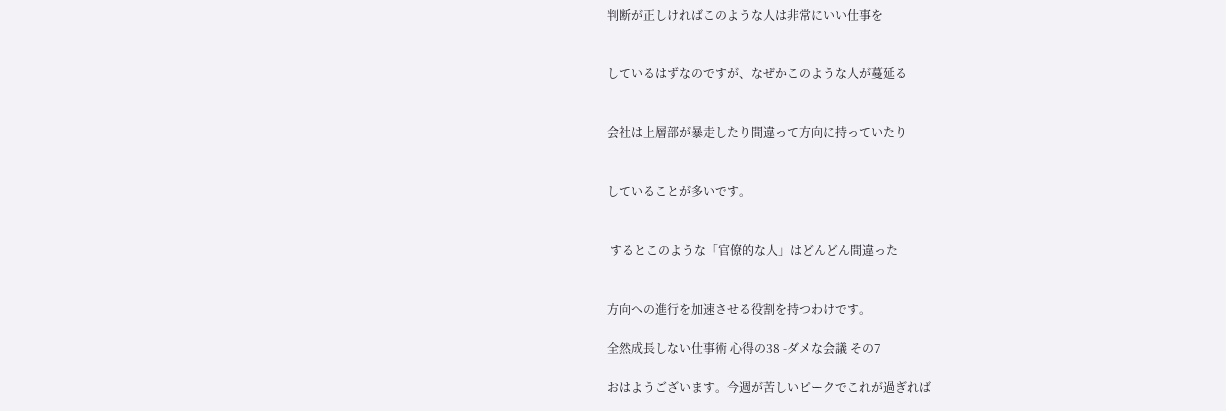判断が正しければこのような人は非常にいい仕事を


しているはずなのですが、なぜかこのような人が蔓延る


会社は上層部が暴走したり間違って方向に持っていたり


していることが多いです。


 するとこのような「官僚的な人」はどんどん間違った


方向への進行を加速させる役割を持つわけです。

全然成長しない仕事術 心得の38 -ダメな会議 その7

おはようございます。今週が苦しいピークでこれが過ぎれば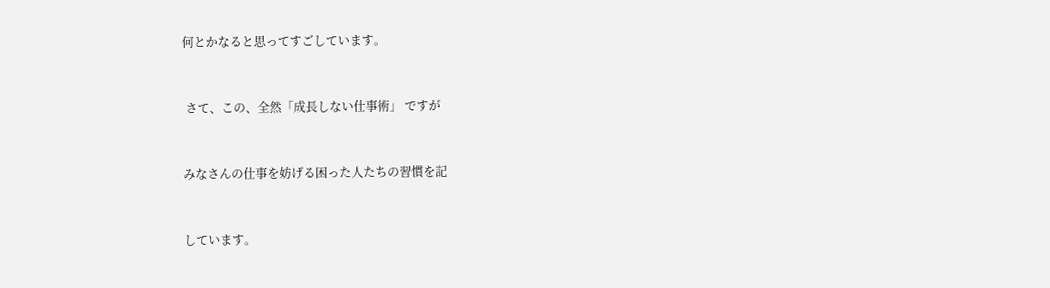何とかなると思ってすごしています。


 さて、この、全然「成長しない仕事術」 ですが


みなさんの仕事を妨げる困った人たちの習慣を記


しています。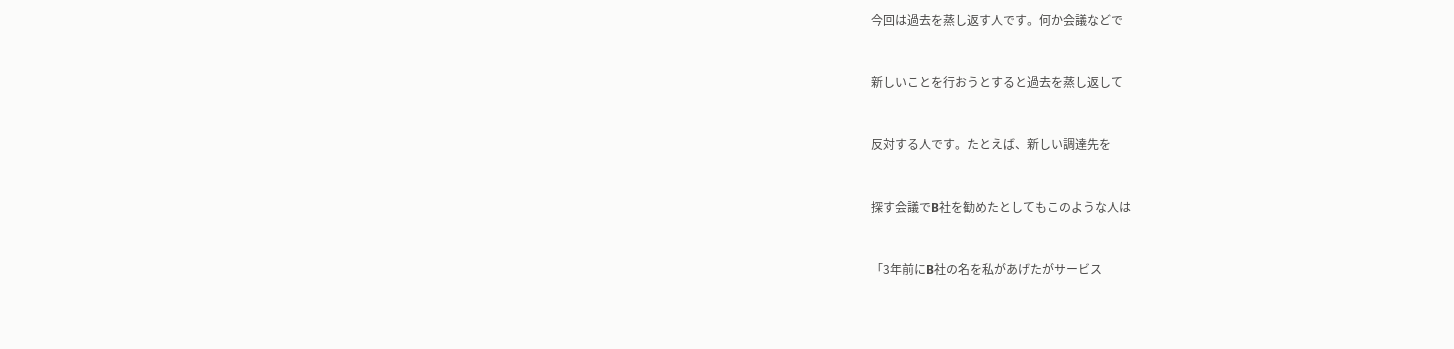今回は過去を蒸し返す人です。何か会議などで


新しいことを行おうとすると過去を蒸し返して


反対する人です。たとえば、新しい調達先を


探す会議でB社を勧めたとしてもこのような人は


「3年前にB社の名を私があげたがサービス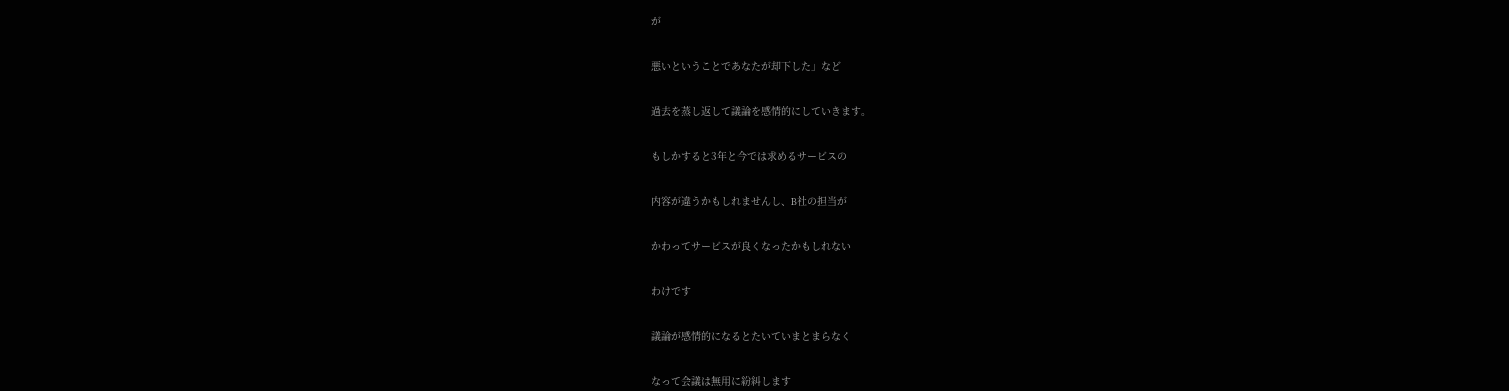が


悪いということであなたが却下した」など


過去を蒸し返して議論を感情的にしていきます。


もしかすると3年と今では求めるサービスの


内容が違うかもしれませんし、B社の担当が


かわってサービスが良くなったかもしれない


わけです


議論が感情的になるとたいていまとまらなく


なって会議は無用に紛糾します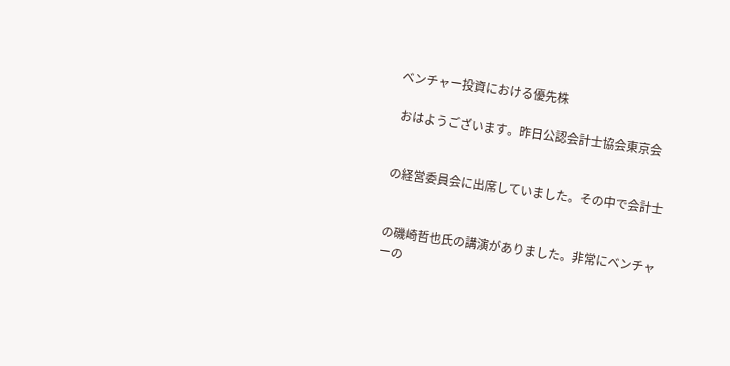ベンチャー投資における優先株

 おはようございます。昨日公認会計士協会東京会


の経営委員会に出席していました。その中で会計士


の磯崎哲也氏の講演がありました。非常にベンチャーの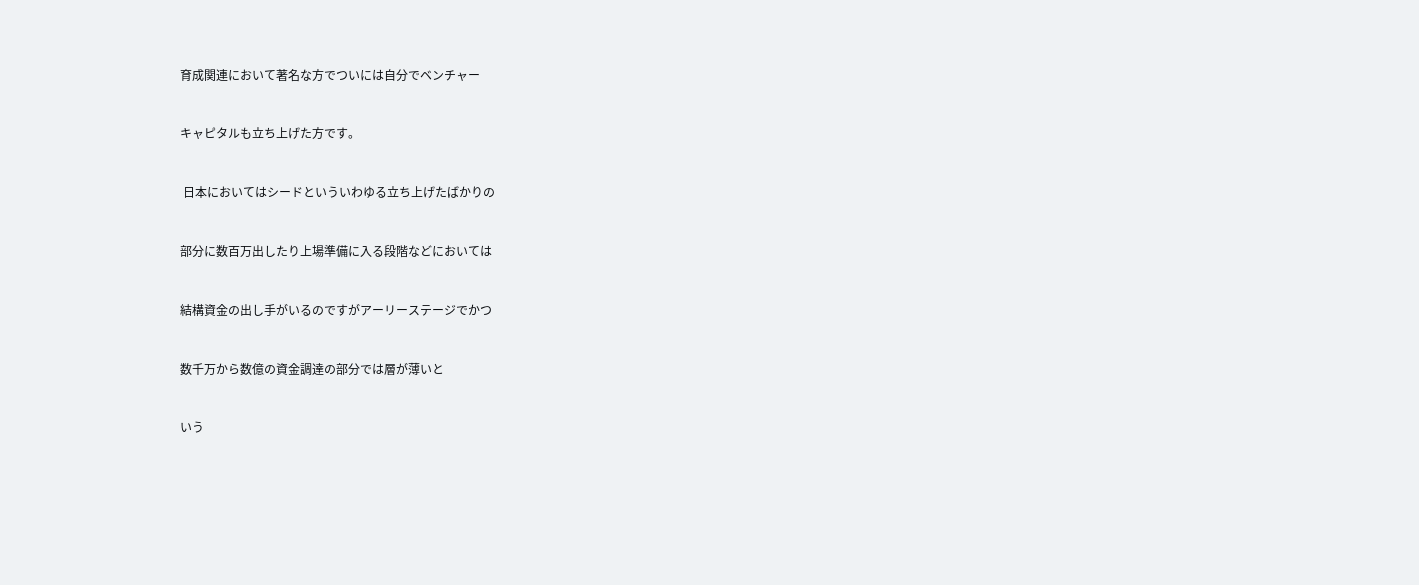育成関連において著名な方でついには自分でベンチャー


キャピタルも立ち上げた方です。


 日本においてはシードといういわゆる立ち上げたばかりの


部分に数百万出したり上場準備に入る段階などにおいては


結構資金の出し手がいるのですがアーリーステージでかつ


数千万から数億の資金調達の部分では層が薄いと


いう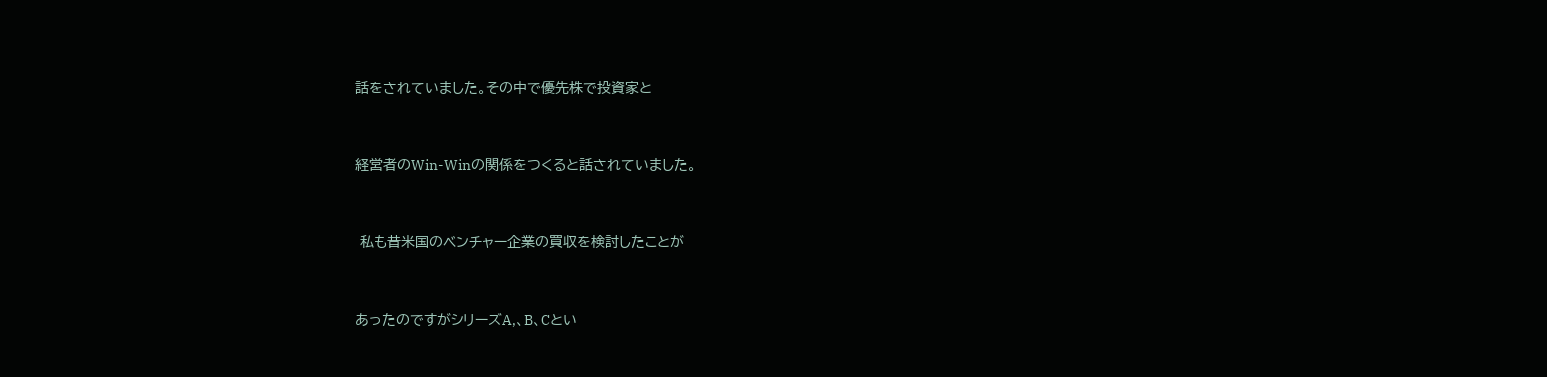話をされていました。その中で優先株で投資家と


経営者のWin-Winの関係をつくると話されていました。


 私も昔米国のベンチャー企業の買収を検討したことが


あったのですがシリーズA,、B、Cとい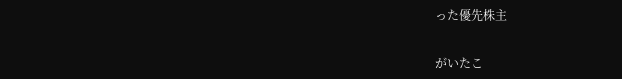った優先株主


がいたこ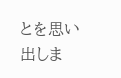とを思い出しま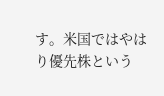す。米国ではやはり優先株という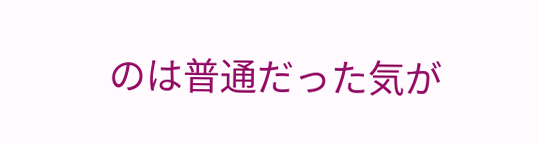のは普通だった気が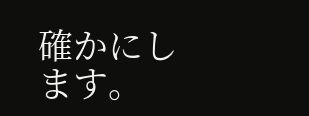確かにします。